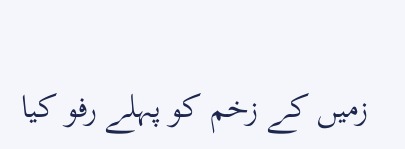زمیں کے زخم کو پہلے رفو کیا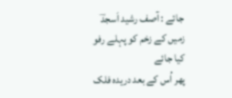جائے : آصف رشید اَسجدؔ
زمیں کے زخم کو پہلے رفو کیا جائے
پھر اُس کے بعد دریدہ فلک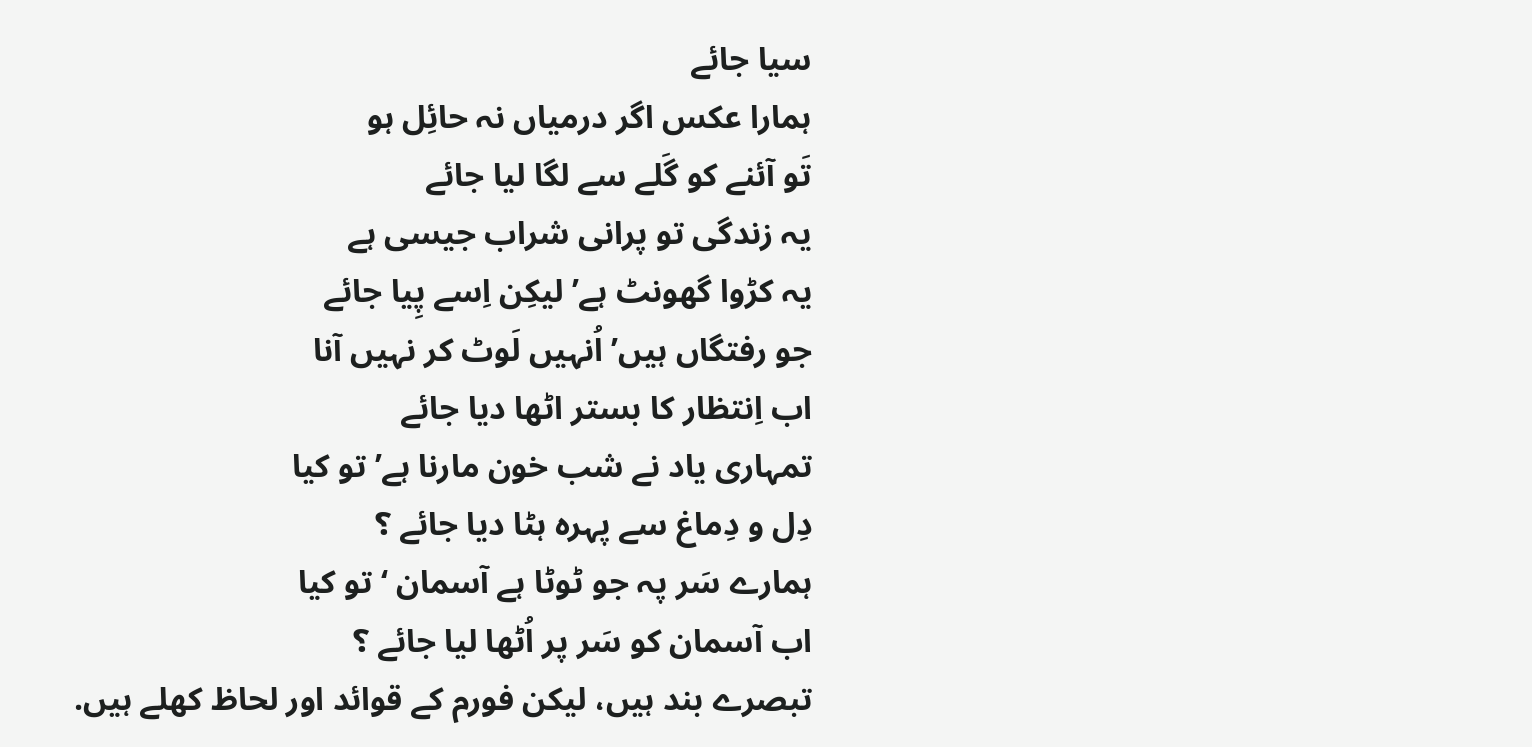سیا جائے
ہمارا عکس اگر درمیاں نہ حائِل ہو
تَو آئنے کو گَلے سے لگا لیا جائے
یہ زندگی تو پرانی شراب جیسی ہے
یہ کڑوا گھونٹ ہے’ لیکِن اِسے پِیا جائے
جو رفتگاں ہیں’ اُنہیں لَوٹ کر نہیں آنا
اب اِنتظار کا بستر اٹھا دیا جائے
تمہاری یاد نے شب خون مارنا ہے’ تو کیا
دِل و دِماغ سے پہرہ ہٹا دیا جائے ؟
ہمارے سَر پہ جو ٹوٹا ہے آسمان ‘ تو کیا
اب آسمان کو سَر پر اُٹھا لیا جائے ؟
تبصرے بند ہیں، لیکن فورم کے قوائد اور لحاظ کھلے ہیں.